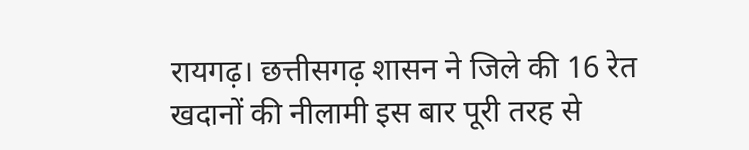रायगढ़। छत्तीसगढ़ शासन ने जिले की 16 रेत खदानों की नीलामी इस बार पूरी तरह से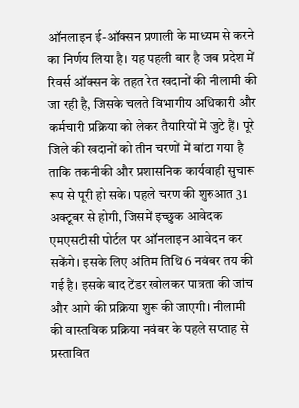ऑनलाइन ई-ऑक्सन प्रणाली के माध्यम से करने का निर्णय लिया है। यह पहली बार है जब प्रदेश में रिवर्स ऑक्सन के तहत रेत खदानों की नीलामी की जा रही है, जिसके चलते विभागीय अधिकारी और कर्मचारी प्रक्रिया को लेकर तैयारियों में जुटे हैं। पूरे जिले की खदानों को तीन चरणों में बांटा गया है ताकि तकनीकी और प्रशासनिक कार्यवाही सुचारू रूप से पूरी हो सके। पहले चरण की शुरुआत 31 अक्टूबर से होगी, जिसमें इच्छुक आवेदक एमएसटीसी पोर्टल पर ऑनलाइन आवेदन कर सकेंगे। इसके लिए अंतिम तिथि 6 नवंबर तय की गई है। इसके बाद टेंडर खोलकर पात्रता की जांच और आगे की प्रक्रिया शुरू की जाएगी। नीलामी की वास्तविक प्रक्रिया नवंबर के पहले सप्ताह से प्रस्तावित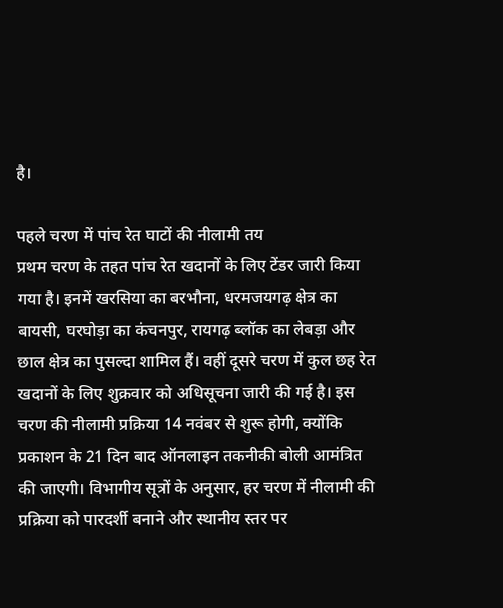है।

पहले चरण में पांच रेत घाटों की नीलामी तय
प्रथम चरण के तहत पांच रेत खदानों के लिए टेंडर जारी किया गया है। इनमें खरसिया का बरभौना, धरमजयगढ़ क्षेत्र का बायसी, घरघोड़ा का कंचनपुर, रायगढ़ ब्लॉक का लेबड़ा और छाल क्षेत्र का पुसल्दा शामिल हैं। वहीं दूसरे चरण में कुल छह रेत खदानों के लिए शुक्रवार को अधिसूचना जारी की गई है। इस चरण की नीलामी प्रक्रिया 14 नवंबर से शुरू होगी, क्योंकि प्रकाशन के 21 दिन बाद ऑनलाइन तकनीकी बोली आमंत्रित की जाएगी। विभागीय सूत्रों के अनुसार, हर चरण में नीलामी की प्रक्रिया को पारदर्शी बनाने और स्थानीय स्तर पर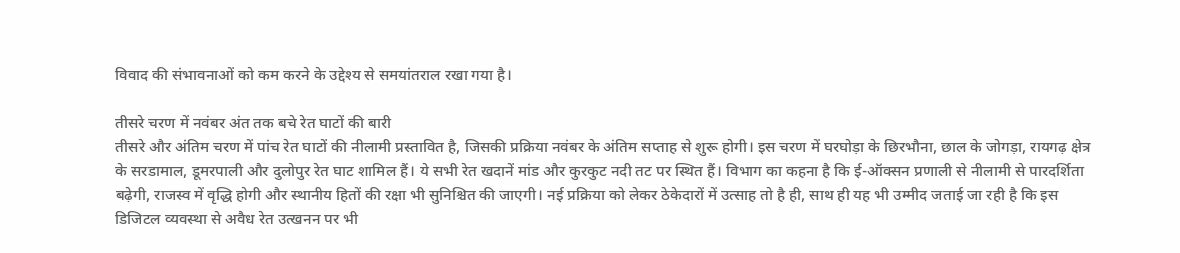विवाद की संभावनाओं को कम करने के उद्देश्य से समयांतराल रखा गया है।

तीसरे चरण में नवंबर अंत तक बचे रेत घाटों की बारी
तीसरे और अंतिम चरण में पांच रेत घाटों की नीलामी प्रस्तावित है, जिसकी प्रक्रिया नवंबर के अंतिम सप्ताह से शुरू होगी। इस चरण में घरघोड़ा के छिरभौना, छाल के जोगड़ा, रायगढ़ क्षेत्र के सरडामाल, डूमरपाली और दुलोपुर रेत घाट शामिल हैं। ये सभी रेत खदानें मांड और कुरकुट नदी तट पर स्थित हैं। विभाग का कहना है कि ई-ऑक्सन प्रणाली से नीलामी से पारदर्शिता बढ़ेगी, राजस्व में वृद्धि होगी और स्थानीय हितों की रक्षा भी सुनिश्चित की जाएगी। नई प्रक्रिया को लेकर ठेकेदारों में उत्साह तो है ही, साथ ही यह भी उम्मीद जताई जा रही है कि इस डिजिटल व्यवस्था से अवैध रेत उत्खनन पर भी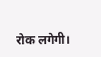रोक लगेगी।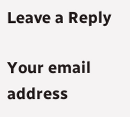Leave a Reply

Your email address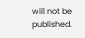will not be published.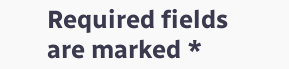Required fields are marked *